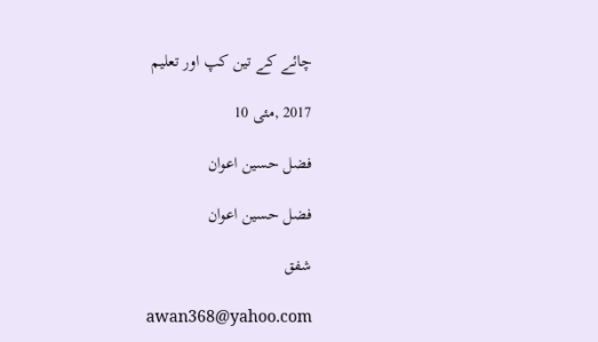چائے کے تین کپ اور تعلیم

2017 ,مئی 10

فضل حسین اعوان

فضل حسین اعوان

شفق

awan368@yahoo.com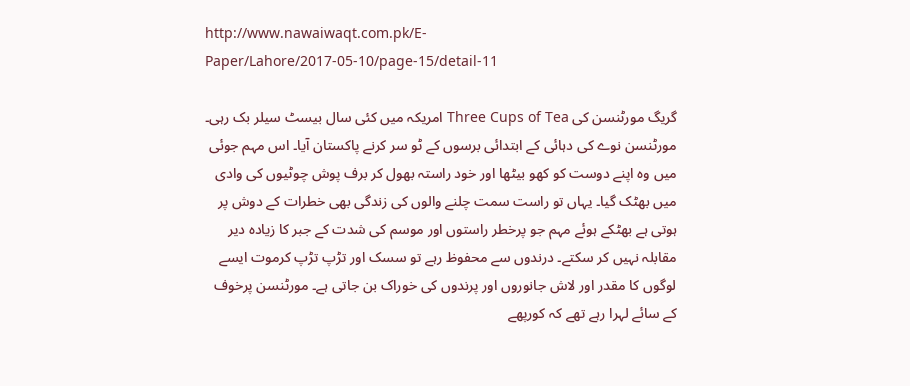http://www.nawaiwaqt.com.pk/E-Paper/Lahore/2017-05-10/page-15/detail-11

گریگ مورٹنسن کی Three Cups of Tea امریکہ میں کئی سال بیسٹ سیلر بک رہی۔ مورٹنسن نوے کی دہائی کے ابتدائی برسوں کے ٹو سر کرنے پاکستان آیا۔ اس مہم جوئی میں وہ اپنے دوست کو کھو بیٹھا اور خود راستہ بھول کر برف پوش چوٹیوں کی وادی میں بھٹک گیا۔ یہاں تو راست سمت چلنے والوں کی زندگی بھی خطرات کے دوش پر ہوتی ہے بھٹکے ہوئے مہم جو پرخطر راستوں اور موسم کی شدت کے جبر کا زیادہ دیر مقابلہ نہیں کر سکتے۔ درندوں سے محفوظ رہے تو سسک اور تڑپ تڑپ کرموت ایسے لوگوں کا مقدر اور لاش جانوروں اور پرندوں کی خوراک بن جاتی ہے۔ مورٹنسن پرخوف کے سائے لہرا رہے تھے کہ کورپھے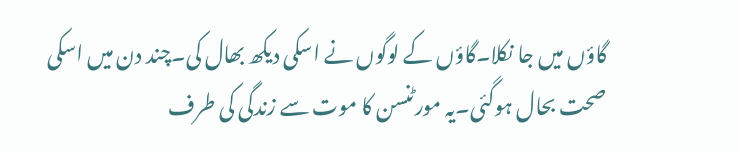گاؤں میں جا نکلا۔گاؤں کے لوگوں نے اسکی دیکھ بھال کی۔چند دن میں اسکی صحت بحال ہوگئی۔یہ مورٹنسن کا موت سے زندگی کی طرف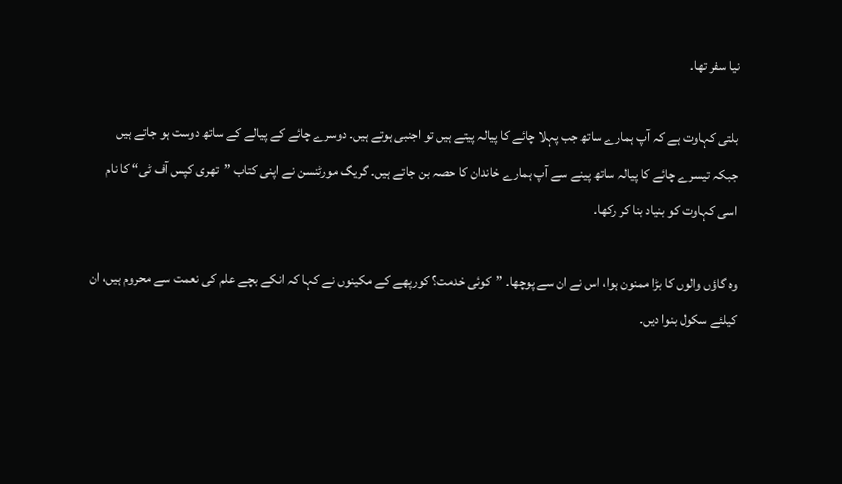نیا سفر تھا۔

بلتی کہاوت ہے کہ آپ ہمارے ساتھ جب پہلا چائے کا پیالہ پیتے ہیں تو اجنبی ہوتے ہیں۔ دوسرے چائے کے پیالے کے ساتھ دوست ہو جاتے ہیں جبکہ تیسرے چائے کا پیالہ ساتھ پینے سے آپ ہمارے خاندان کا حصہ بن جاتے ہیں۔ گریگ مورٹنسن نے اپنی کتاب ”تھری کپس آف ٹی“ کا نام اسی کہاوت کو بنیاد بنا کر رکھا۔

وہ گاؤں والوں کا بڑا ممنون ہوا، اس نے ان سے پوچھا۔ ”کوئی خدمت؟ کورپھے کے مکینوں نے کہا کہ انکے بچے علم کی نعمت سے محروم ہیں، ان کیلئے سکول بنوا دیں۔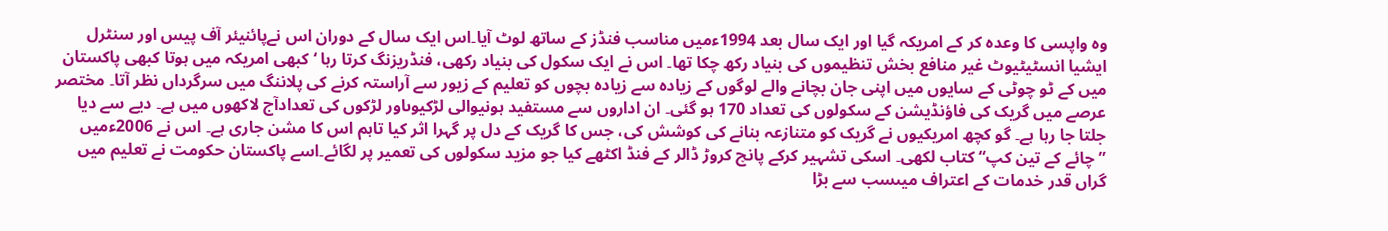وہ واپسی کا وعدہ کر کے امریکہ گیا اور ایک سال بعد 1994ءمیں مناسب فنڈز کے ساتھ لوٹ آیا۔اس ایک سال کے دوران اس نےپائنیئر آف پیس اور سنٹرل ایشیا انسٹیٹیوٹ غیر منافع بخش تنظیموں کی بنیاد رکھ چکا تھا۔ اس نے ایک سکول کی بنیاد رکھی، فنڈریزنگ کرتا رہا ‘کبھی امریکہ میں ہوتا کبھی پاکستان میں کے ٹو چوٹی کے سایوں میں اپنی جان بچانے والے لوگوں کے زیادہ سے زیادہ بچوں کو تعلیم کے زیور سے آراستہ کرنے کی پلاننگ میں سرگرداں نظر آتا۔ مختصر عرصے میں گریک کی فاؤنڈیشن کے سکولوں کی تعداد 170 ہو گئی۔ ان اداروں سے مستفید ہونیوالی لڑکیوںاور لڑکوں کی تعدادآج لاکھوں میں ہے۔ دیے سے دیا جلتا جا رہا ہے۔ گو کچھ امریکیوں نے گریک کو متنازعہ بنانے کی کوشش کی، جس کا گریک کے دل پر گہرا اثر کیا تاہم اس کا مشن جاری ہے۔ اس نے 2006ءمیں ”چائے کے تین کپ“ کتاب لکھی۔ اسکی تشہیر کرکے پانچ کروڑ ڈالر کے فنڈ اکٹھے کیا جو مزید سکولوں کی تعمیر پر لگائے۔اسے پاکستان حکومت نے تعلیم میں گراں قدر خدمات کے اعتراف میںسب سے بڑا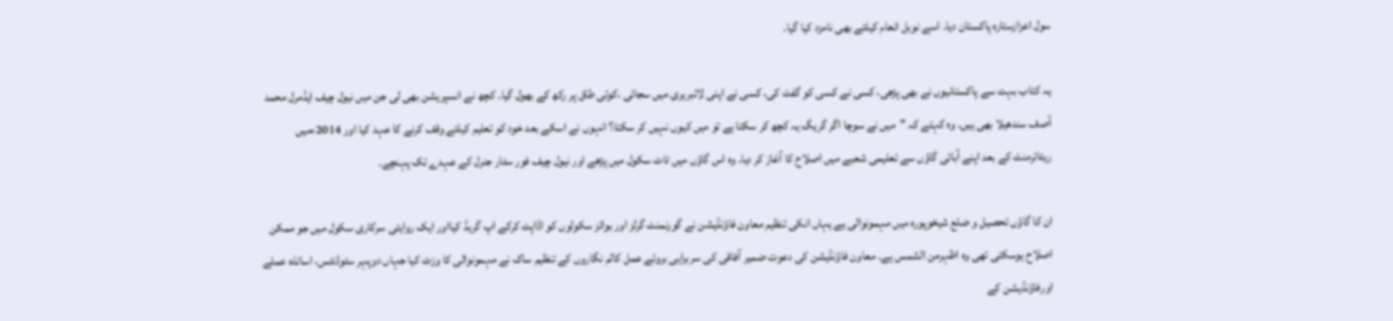سول اعزازستارہ پاکستان دیا۔ اسے نوبل انعام کیلئے بھی نامزد کیا گیا۔

یہ کتاب بہت سے پاکستانیوں نے بھی پڑھی، کسی نے کسی کو گفٹ کی، کسی نے اپنی لائبریری میں سجائی ،کوئی طاق پر رکھ کے بھول گیا۔ کچھ نے انسپریشن بھی لی جن میں نیول چیف ایڈمرل محمد آصف سندھیلا بھی ہیں۔ وہ کہتے کہ ”میں نے سوچا اگر گریگ یہ کچھ کر سکتا ہے تو میں کیوں نہیں کر سکتا؟ انہوں نے اسکے بعد خود کو تعلیم کیلئے وقف کرنے کا عہد کیا اور 2014ءمیں ریٹائرمنٹ کے بعد اپنے آبائی گاؤں سے تعلیمی شعبے میں اصلاح کا آغاز کر دیا۔ وہ اس گاؤں میں ٹاٹ سکول میں پڑھے اور نیول چیف فور سٹار جنرل کے عہدے تک پہنچے۔

ان کا گاؤں تحصیل و ضلع شیخوپورہ میں مہمونوالی ہے یہاں انکی تنظیم معاون فاؤنڈیشن نے گورنمنٹ گرلز اور بوائز سکولوں کو اڈاپٹ کرکے اپ گریڈ کیااور ایک روایتی سرکاری سکول میں جو ممکن اصلاح ہوسکتی تھی وہ اظہرمن الشمس ہے۔ معاون فاؤنڈیشن کی دعوت ضمیر آفاقی کی سربراہی بروئے عمل کالم نگاروں کے تنظیم ساک نے مہمونوالی کا وزٹ کیا جہاں دوپہر سٹوڈنٹس، اساتذہ عملے اورفاؤنڈیشن کے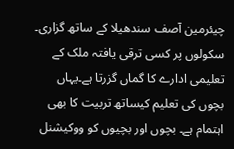چیئرمین آصف سندھیلا کے ساتھ گزاری۔ سکولوں پر کسی ترقی یافتہ ملک کے تعلیمی ادارے کا گماں گزرتا ہے۔یہاں بچوں کی تعلیم کیساتھ تربیت کا بھی اہتمام ہے۔ بچوں اور بچیوں کو ووکیشنل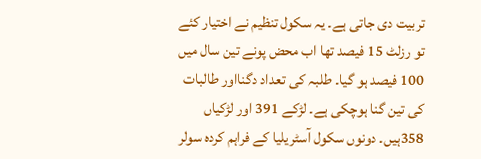تربیت دی جاتی ہے۔ یہ سکول تنظیم نے اختیار کئے تو رزلٹ 15 فیصد تھا اب محض پونے تین سال میں 100 فیصد ہو گیا۔ طلبہ کی تعداد دگنااور طالبات کی تین گنا ہوچکی ہے۔ لڑکے 391 اور لڑکیاں 358ہیں۔ دونوں سکول آسٹریلیا کے فراہم کردہ سولر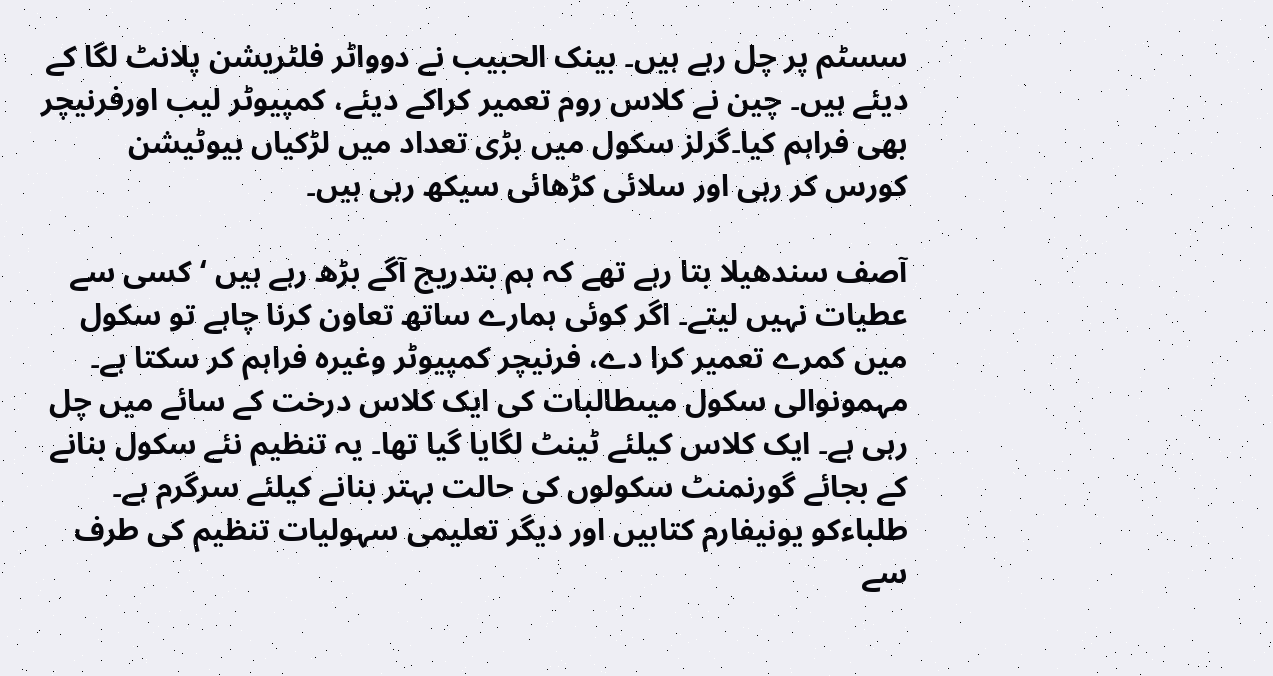سسٹم پر چل رہے ہیں۔ بینک الحبیب نے دوواٹر فلٹریشن پلانٹ لگا کے دیئے ہیں۔ چین نے کلاس روم تعمیر کراکے دیئے، کمپیوٹر لیب اورفرنیچر بھی فراہم کیا۔گرلز سکول میں بڑی تعداد میں لڑکیاں بیوٹیشن کورس کر رہی اور سلائی کڑھائی سیکھ رہی ہیں۔

آصف سندھیلا بتا رہے تھے کہ ہم بتدریج آگے بڑھ رہے ہیں ‘کسی سے عطیات نہیں لیتے۔ اگر کوئی ہمارے ساتھ تعاون کرنا چاہے تو سکول میں کمرے تعمیر کرا دے، فرنیچر کمپیوٹر وغیرہ فراہم کر سکتا ہے۔ مہمونوالی سکول میںطالبات کی ایک کلاس درخت کے سائے میں چل رہی ہے۔ ایک کلاس کیلئے ٹینٹ لگایا گیا تھا۔ یہ تنظیم نئے سکول بنانے کے بجائے گورنمنٹ سکولوں کی حالت بہتر بنانے کیلئے سرگرم ہے۔ طلباءکو یونیفارم کتابیں اور دیگر تعلیمی سہولیات تنظیم کی طرف سے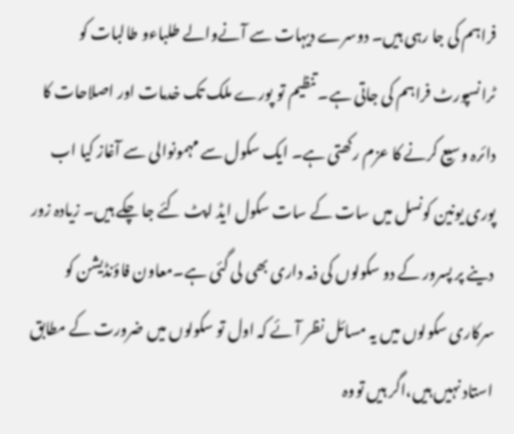فراہم کی جا رہی ہیں۔ دوسرے دیہات سے آنےوالے طلباءو طالبات کو ٹرانسپورٹ فراہم کی جاتی ہے۔ تنظیم تو پورے ملک تک خدمات اور اصلاحات کا دائرہ وسیع کرنے کا عزم رکھتی ہے۔ ایک سکول سے مہمونوالی سے آغاز کیا اب پوری یونین کونسل میں سات کے سات سکول ایڈ اپٹ کئے جا چکے ہیں۔ زیادہ زور دینے پر پسرور کے دو سکولوں کی ذمہ داری بھی لی گئی ہے۔معاون فاؤنڈیشن کو سرکاری سکولوں میں یہ مسائل نظر آئے کہ اول تو سکولوں میں ضرورت کے مطابق استاد نہیں ہیں،اگر ہیں تووہ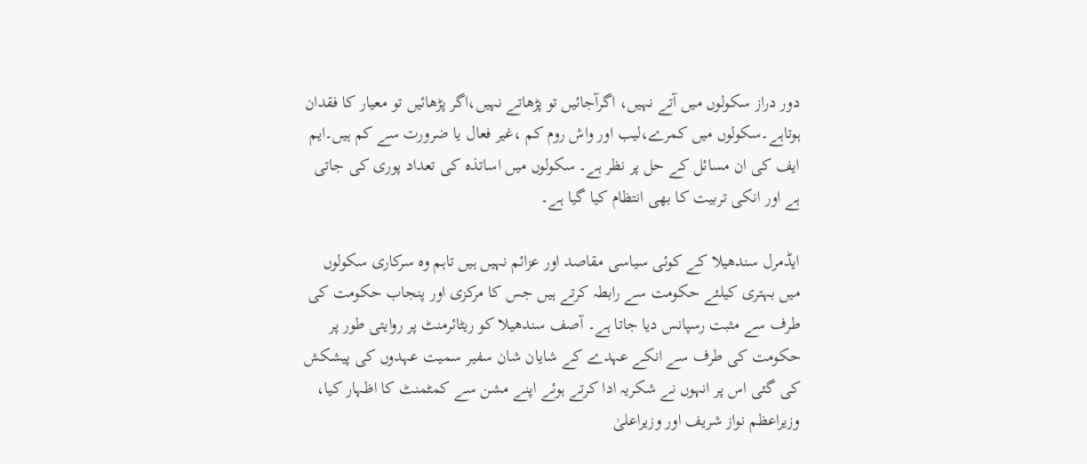دور دراز سکولوں میں آتے نہیں، اگرآجائیں تو پڑھاتے نہیں،اگر پڑھائیں تو معیار کا فقدان ہوتاہے۔سکولوں میں کمرے،لیب اور واش روم کم ،غیر فعال یا ضرورت سے کم ہیں۔ایم ایف کی ان مسائل کے حل پر نظر ہے۔ سکولوں میں اساتذہ کی تعداد پوری کی جاتی ہے اور انکی تربیت کا بھی انتظام کیا گیا ہے۔

ایڈمرل سندھیلا کے کوئی سیاسی مقاصد اور عزائم نہیں ہیں تاہم وہ سرکاری سکولوں میں بہتری کیلئے حکومت سے رابطہ کرتے ہیں جس کا مرکزی اور پنجاب حکومت کی طرف سے مثبت رسپانس دیا جاتا ہے۔ آصف سندھیلا کو ریٹائرمنٹ پر روایتی طور پر حکومت کی طرف سے انکے عہدے کے شایان شان سفیر سمیت عہدوں کی پیشکش کی گئی اس پر انہوں نے شکریہ ادا کرتے ہوئے اپنے مشن سے کمٹمنٹ کا اظہار کیا، وزیراعظم نواز شریف اور وزیراعلیٰ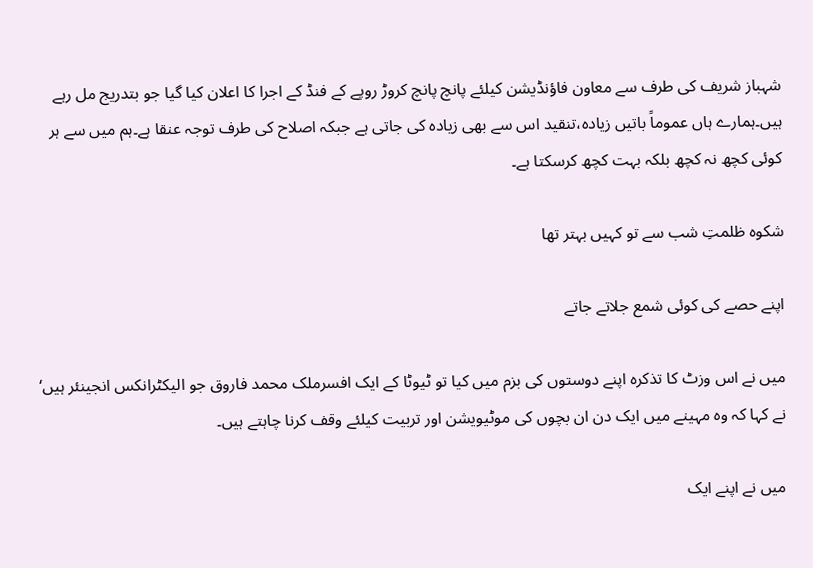شہباز شریف کی طرف سے معاون فاؤنڈیشن کیلئے پانچ پانچ کروڑ روپے کے فنڈ کے اجرا کا اعلان کیا گیا جو بتدریج مل رہے ہیں۔ہمارے ہاں عموماً باتیں زیادہ،تنقید اس سے بھی زیادہ کی جاتی ہے جبکہ اصلاح کی طرف توجہ عنقا ہے۔ہم میں سے ہر کوئی کچھ نہ کچھ بلکہ بہت کچھ کرسکتا ہے۔

شکوہ ظلمتِ شب سے تو کہیں بہتر تھا

اپنے حصے کی کوئی شمع جلاتے جاتے

میں نے اس وزٹ کا تذکرہ اپنے دوستوں کی بزم میں کیا تو ٹیوٹا کے ایک افسرملک محمد فاروق جو الیکٹرانکس انجینئر ہیں‘ نے کہا کہ وہ مہینے میں ایک دن ان بچوں کی موٹیویشن اور تربیت کیلئے وقف کرنا چاہتے ہیں۔

میں نے اپنے ایک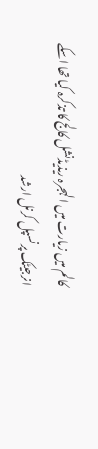کالم میں زیارت میں الہجرہ ریذیڈنشل کالج کا تذکرہ کیا تھا اسکے انرجیٹک پرنسپل کرنل ارشد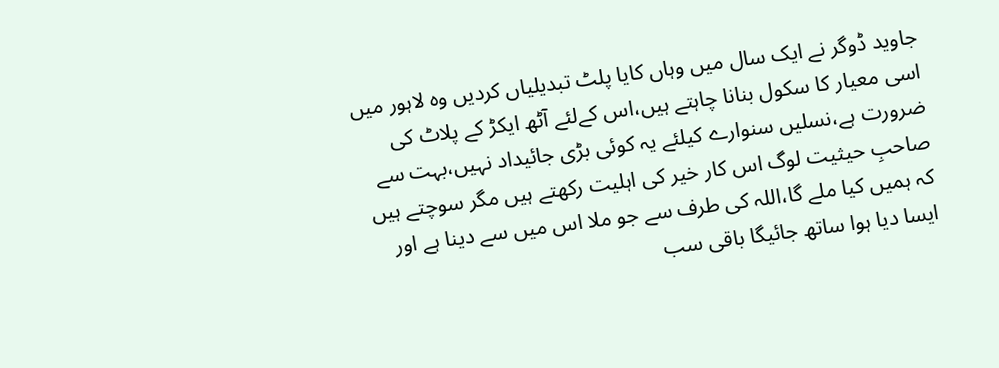جاوید ڈوگر نے ایک سال میں وہاں کایا پلٹ تبدیلیاں کردیں وہ لاہور میں اسی معیار کا سکول بنانا چاہتے ہیں،اس کےلئے آٹھ ایکڑ کے پلاٹ کی ضرورت ہے،نسلیں سنوارے کیلئے یہ کوئی بڑی جائیداد نہیں،بہت سے صاحبِ حیثیت لوگ اس کار خیر کی اہلیت رکھتے ہیں مگر سوچتے ہیں کہ ہمیں کیا ملے گا،اللہ کی طرف سے جو ملا اس میں سے دینا ہے اور ایسا دیا ہوا ساتھ جائیگا باقی سب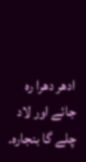ادھر دھرا رہ جائے اور لاد چلے گا بنجارہ۔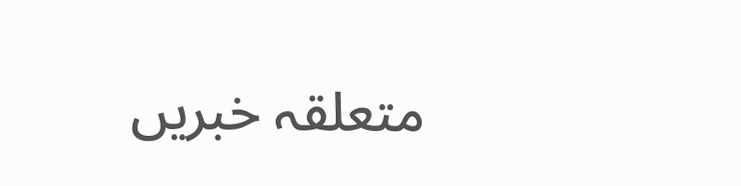متعلقہ خبریں